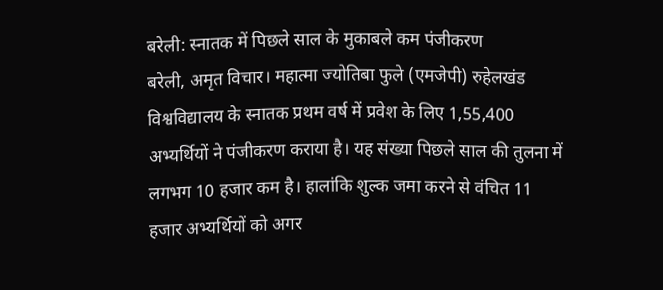बरेली: स्नातक में पिछले साल के मुकाबले कम पंजीकरण
बरेली, अमृत विचार। महात्मा ज्योतिबा फुले (एमजेपी) रुहेलखंड विश्वविद्यालय के स्नातक प्रथम वर्ष में प्रवेश के लिए 1,55,400 अभ्यर्थियों ने पंजीकरण कराया है। यह संख्या पिछले साल की तुलना में लगभग 10 हजार कम है। हालांकि शुल्क जमा करने से वंचित 11 हजार अभ्यर्थियों को अगर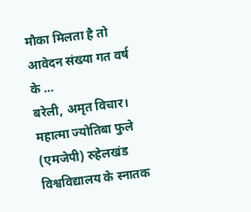मौका मिलता है तो आवेदन संख्या गत वर्ष के …
बरेली, अमृत विचार। महात्मा ज्योतिबा फुले (एमजेपी) रुहेलखंड विश्वविद्यालय के स्नातक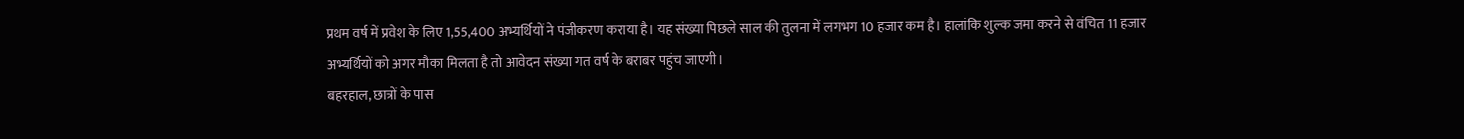प्रथम वर्ष में प्रवेश के लिए 1,55,400 अभ्यर्थियों ने पंजीकरण कराया है। यह संख्या पिछले साल की तुलना में लगभग 10 हजार कम है। हालांकि शुल्क जमा करने से वंचित 11 हजार अभ्यर्थियों को अगर मौका मिलता है तो आवेदन संख्या गत वर्ष के बराबर पहुंच जाएगी।
बहरहाल, छात्रों के पास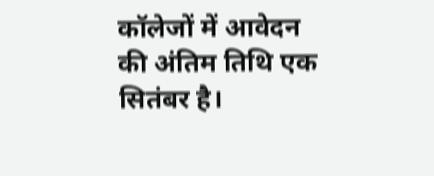कॉलेजों में आवेदन की अंतिम तिथि एक सितंबर है।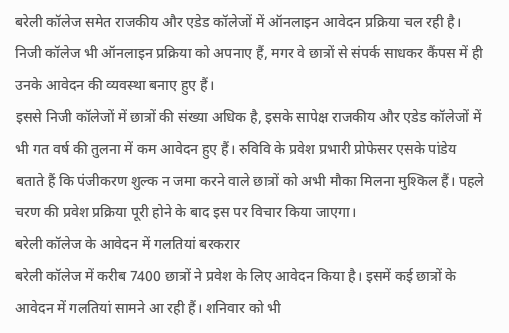बरेली कॉलेज समेत राजकीय और एडेड कॉलेजों में ऑनलाइन आवेदन प्रक्रिया चल रही है। निजी कॉलेज भी ऑनलाइन प्रक्रिया को अपनाए हैं, मगर वे छात्रों से संपर्क साधकर कैंपस में ही उनके आवेदन की व्यवस्था बनाए हुए हैं।
इससे निजी कॉलेजों में छात्रों की संख्या अधिक है, इसके सापेक्ष राजकीय और एडेड कॉलेजों में भी गत वर्ष की तुलना में कम आवेदन हुए हैं। रुविवि के प्रवेश प्रभारी प्रोफेसर एसके पांडेय बताते हैं कि पंजीकरण शुल्क न जमा करने वाले छात्रों को अभी मौका मिलना मुश्किल हैं। पहले चरण की प्रवेश प्रक्रिया पूरी होने के बाद इस पर विचार किया जाएगा।
बरेली कॉलेज के आवेदन में गलतियां बरकरार
बरेली कॉलेज में करीब 7400 छात्रों ने प्रवेश के लिए आवेदन किया है। इसमें कई छात्रों के आवेदन में गलतियां सामने आ रही हैं। शनिवार को भी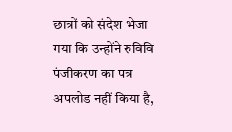छात्रों को संदेश भेजा गया कि उन्होंने रुविवि पंजीकरण का पत्र अपलोड नहीं किया है,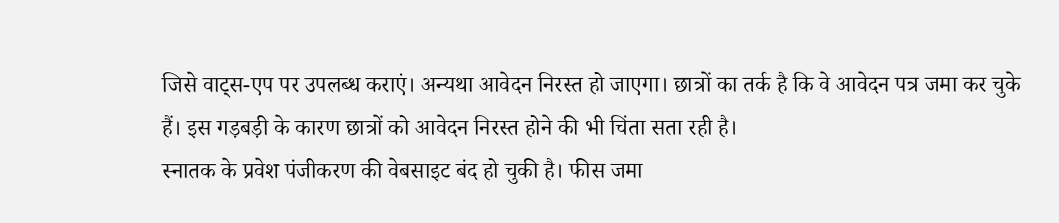जिसे वाट्स-एप पर उपलब्ध कराएं। अन्यथा आवेदन निरस्त हो जाएगा। छात्रों का तर्क है कि वे आवेदन पत्र जमा कर चुके हैं। इस गड़बड़ी के कारण छात्रों को आवेदन निरस्त होने की भी चिंता सता रही है।
स्नातक के प्रवेश पंजीकरण की वेबसाइट बंद हो चुकी है। फीस जमा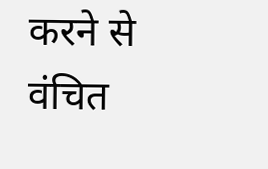करने से वंचित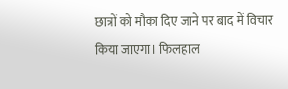छात्रों को मौका दिए जाने पर बाद में विचार किया जाएगा। फिलहाल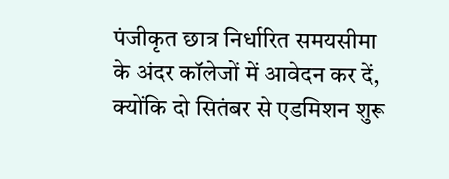पंजीकृत छात्र निर्धारित समयसीमा के अंदर कॉलेजों में आवेदन कर दें, क्योंकि दो सितंबर से एडमिशन शुरू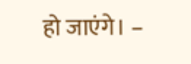हो जाएंगे। –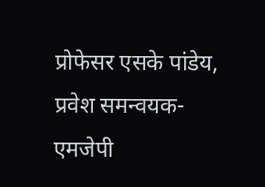प्रोफेसर एसके पांडेय, प्रवेश समन्वयक-एमजेपी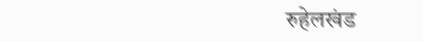रुहेलखंड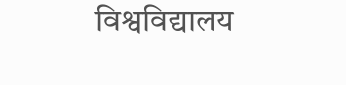विश्वविद्यालय